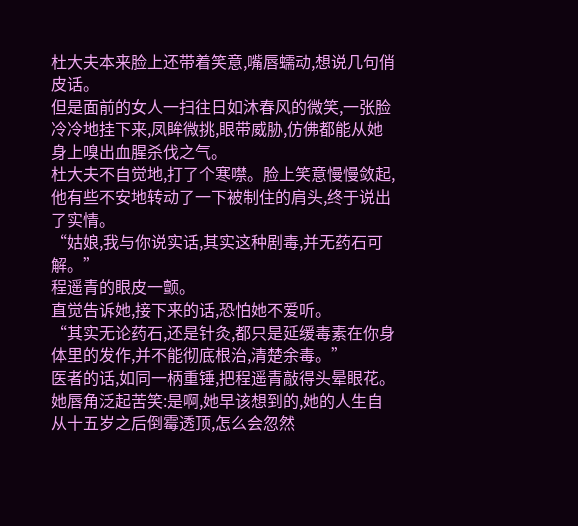杜大夫本来脸上还带着笑意,嘴唇蠕动,想说几句俏皮话。
但是面前的女人一扫往日如沐春风的微笑,一张脸冷冷地挂下来,凤眸微挑,眼带威胁,仿佛都能从她身上嗅出血腥杀伐之气。
杜大夫不自觉地,打了个寒噤。脸上笑意慢慢敛起,他有些不安地转动了一下被制住的肩头,终于说出了实情。
“姑娘,我与你说实话,其实这种剧毒,并无药石可解。”
程遥青的眼皮一颤。
直觉告诉她,接下来的话,恐怕她不爱听。
“其实无论药石,还是针灸,都只是延缓毒素在你身体里的发作,并不能彻底根治,清楚余毒。”
医者的话,如同一柄重锤,把程遥青敲得头晕眼花。
她唇角泛起苦笑:是啊,她早该想到的,她的人生自从十五岁之后倒霉透顶,怎么会忽然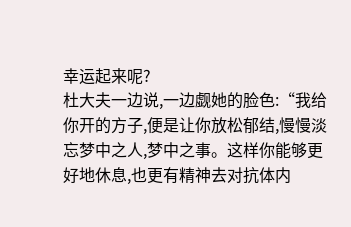幸运起来呢?
杜大夫一边说,一边觑她的脸色:“我给你开的方子,便是让你放松郁结,慢慢淡忘梦中之人,梦中之事。这样你能够更好地休息,也更有精神去对抗体内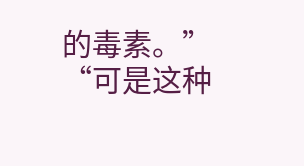的毒素。”
“可是这种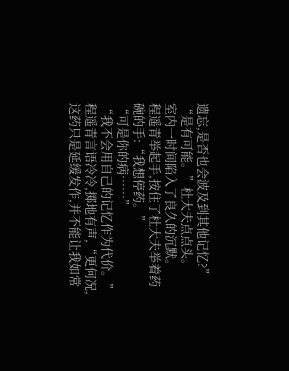遗忘,是否也会波及到其他记忆?”
“是有可能。”杜大夫点点头。
室内一时间陷入了良久的沉默。
程遥青举起手,按住了杜大夫举着药碗的手:“我想停药。”
“可是你的病……”
“我不会用自己的记忆作为代价。”程遥青言语冷冷,掷地有声,“更何况,这药只是延缓发作,并不能让我如常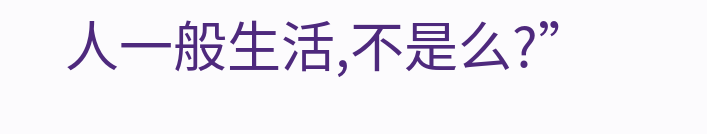人一般生活,不是么?”